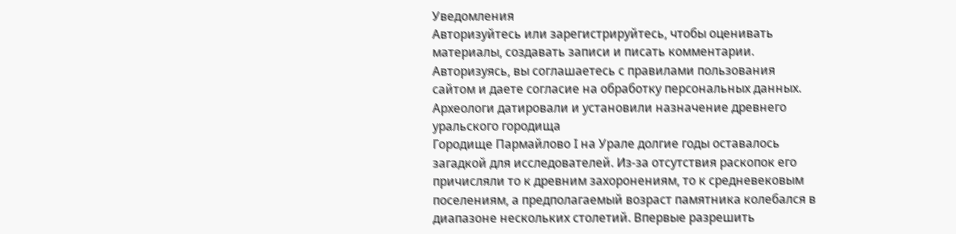Уведомления
Авторизуйтесь или зарегистрируйтесь, чтобы оценивать материалы, создавать записи и писать комментарии.
Авторизуясь, вы соглашаетесь с правилами пользования сайтом и даете согласие на обработку персональных данных.
Археологи датировали и установили назначение древнего уральского городища
Городище Пармайлово I на Урале долгие годы оставалось загадкой для исследователей. Из-за отсутствия раскопок его причисляли то к древним захоронениям, то к средневековым поселениям, а предполагаемый возраст памятника колебался в диапазоне нескольких столетий. Впервые разрешить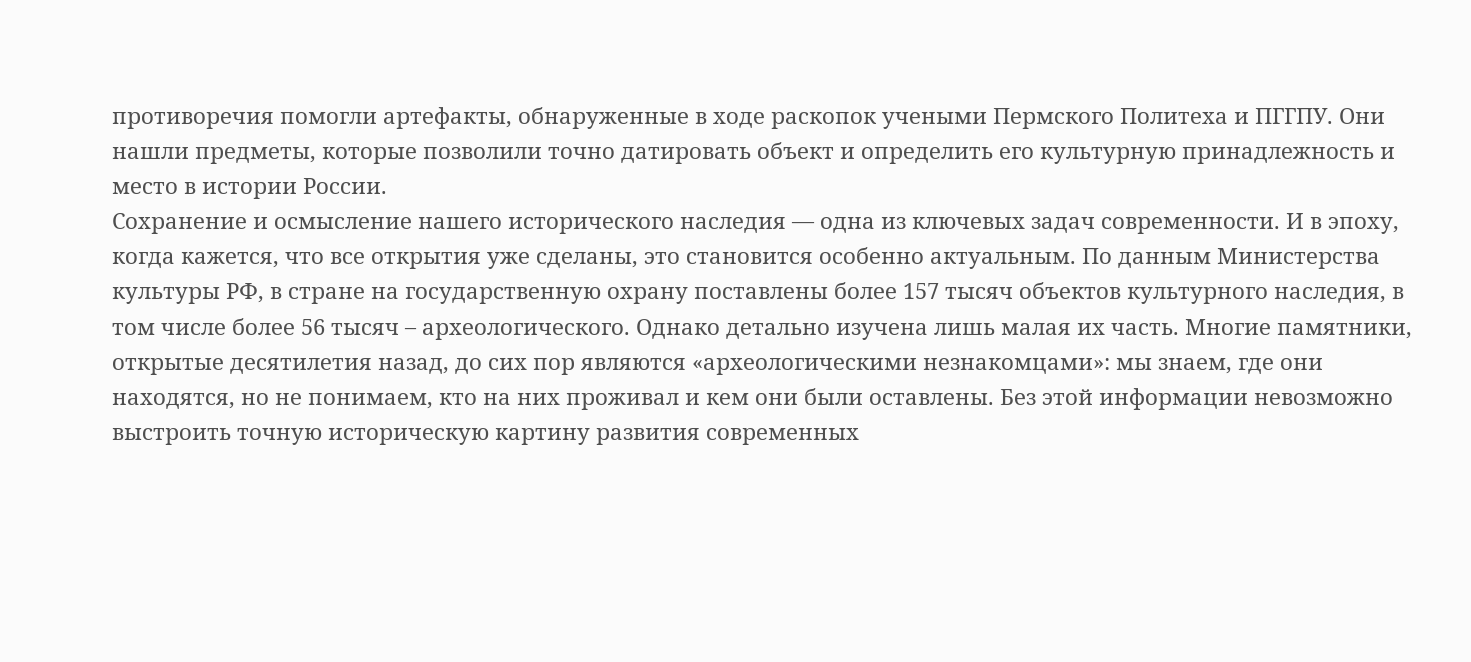противоречия помогли артефакты, обнаруженные в ходе раскопок учеными Пермского Политеха и ПГГПУ. Они нашли предметы, которые позволили точно датировать объект и определить его культурную принадлежность и место в истории России.
Сохранение и осмысление нашего исторического наследия — одна из ключевых задач современности. И в эпоху, когда кажется, что все открытия уже сделаны, это становится особенно актуальным. По данным Министерства культуры РФ, в стране на государственную охрану поставлены более 157 тысяч объектов культурного наследия, в том числе более 56 тысяч – археологического. Однако детально изучена лишь малая их часть. Многие памятники, открытые десятилетия назад, до сих пор являются «археологическими незнакомцами»: мы знаем, где они находятся, но не понимаем, кто на них проживал и кем они были оставлены. Без этой информации невозможно выстроить точную историческую картину развития современных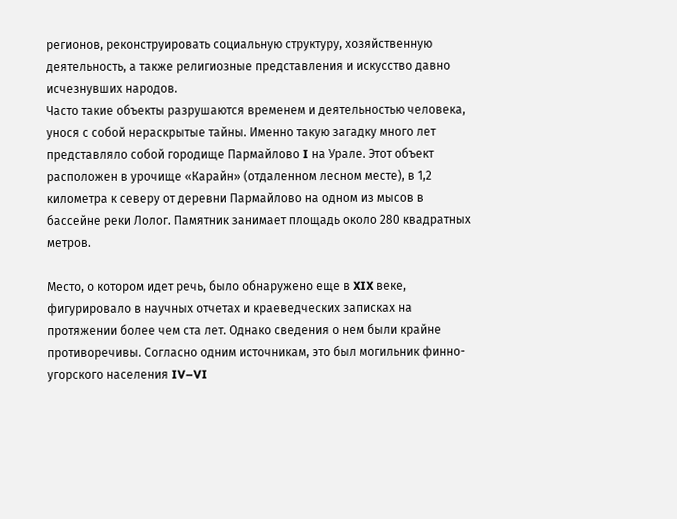регионов, реконструировать социальную структуру, хозяйственную деятельность, а также религиозные представления и искусство давно исчезнувших народов.
Часто такие объекты разрушаются временем и деятельностью человека, унося с собой нераскрытые тайны. Именно такую загадку много лет представляло собой городище Пармайлово I на Урале. Этот объект расположен в урочище «Карайн» (отдаленном лесном месте), в 1,2 километра к северу от деревни Пармайлово на одном из мысов в бассейне реки Лолог. Памятник занимает площадь около 280 квадратных метров.

Место, о котором идет речь, было обнаружено еще в XIX веке, фигурировало в научных отчетах и краеведческих записках на протяжении более чем ста лет. Однако сведения о нем были крайне противоречивы. Согласно одним источникам, это был могильник финно-угорского населения IV–VI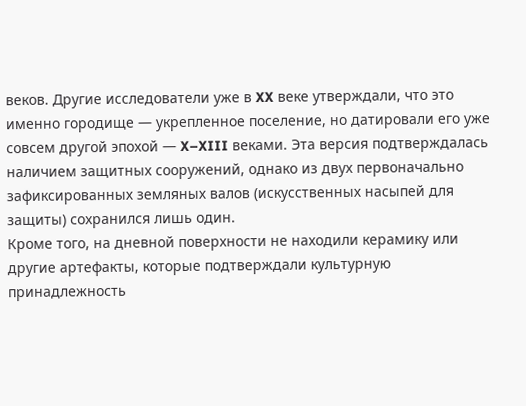веков. Другие исследователи уже в XX веке утверждали, что это именно городище — укрепленное поселение, но датировали его уже совсем другой эпохой — X–XIII веками. Эта версия подтверждалась наличием защитных сооружений, однако из двух первоначально зафиксированных земляных валов (искусственных насыпей для защиты) сохранился лишь один.
Кроме того, на дневной поверхности не находили керамику или другие артефакты, которые подтверждали культурную принадлежность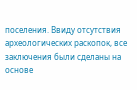поселения. Ввиду отсутствия археологических раскопок, все заключения были сделаны на основе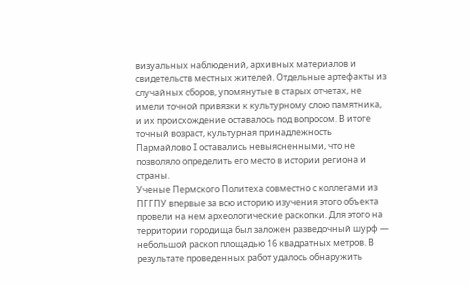визуальных наблюдений, архивных материалов и свидетельств местных жителей. Отдельные артефакты из случайных сборов, упомянутые в старых отчетах, не имели точной привязки к культурному слою памятника, и их происхождение оставалось под вопросом. В итоге точный возраст, культурная принадлежность Пармайлово I оставались невыясненными, что не позволяло определить его место в истории региона и страны.
Ученые Пермского Политеха совместно с коллегами из ПГГПУ впервые за всю историю изучения этого объекта провели на нем археологические раскопки. Для этого на территории городища был заложен разведочный шурф — небольшой раскоп площадью 16 квадратных метров. В результате проведенных работ удалось обнаружить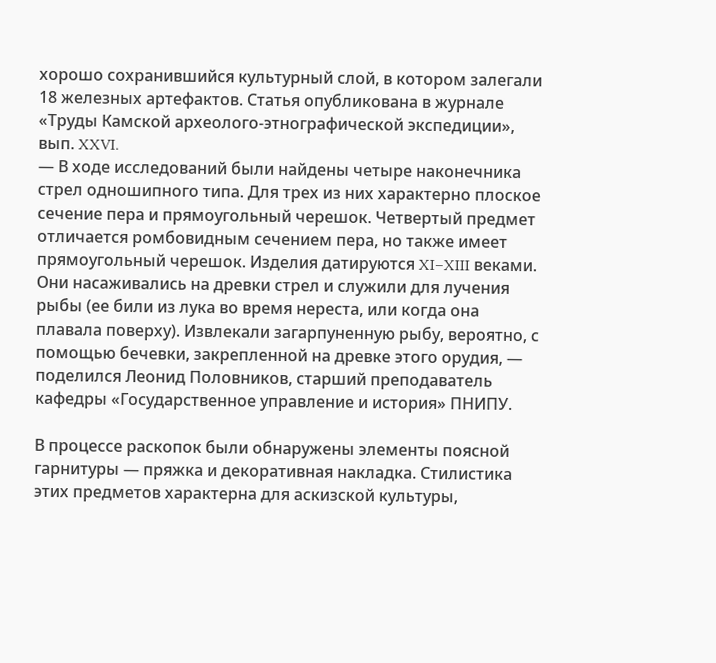хорошо сохранившийся культурный слой, в котором залегали 18 железных артефактов. Статья опубликована в журнале «Труды Камской археолого-этнографической экспедиции», вып. XXVI.
— В ходе исследований были найдены четыре наконечника стрел одношипного типа. Для трех из них характерно плоское сечение пера и прямоугольный черешок. Четвертый предмет отличается ромбовидным сечением пера, но также имеет прямоугольный черешок. Изделия датируются XI–XIII веками. Они насаживались на древки стрел и служили для лучения рыбы (ее били из лука во время нереста, или когда она плавала поверху). Извлекали загарпуненную рыбу, вероятно, с помощью бечевки, закрепленной на древке этого орудия, — поделился Леонид Половников, старший преподаватель кафедры «Государственное управление и история» ПНИПУ.

В процессе раскопок были обнаружены элементы поясной гарнитуры — пряжка и декоративная накладка. Стилистика этих предметов характерна для аскизской культуры,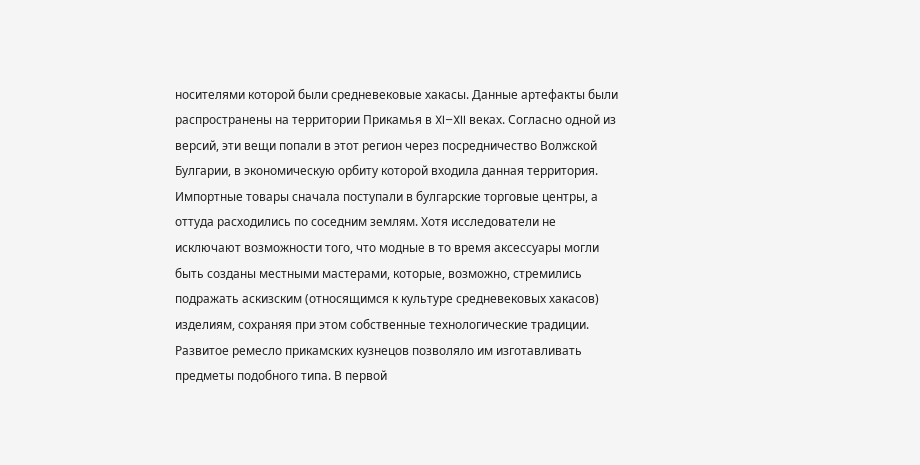носителями которой были средневековые хакасы. Данные артефакты были распространены на территории Прикамья в XI–XII веках. Согласно одной из версий, эти вещи попали в этот регион через посредничество Волжской Булгарии, в экономическую орбиту которой входила данная территория. Импортные товары сначала поступали в булгарские торговые центры, а оттуда расходились по соседним землям. Хотя исследователи не исключают возможности того, что модные в то время аксессуары могли быть созданы местными мастерами, которые, возможно, стремились подражать аскизским (относящимся к культуре средневековых хакасов) изделиям, сохраняя при этом собственные технологические традиции. Развитое ремесло прикамских кузнецов позволяло им изготавливать предметы подобного типа. В первой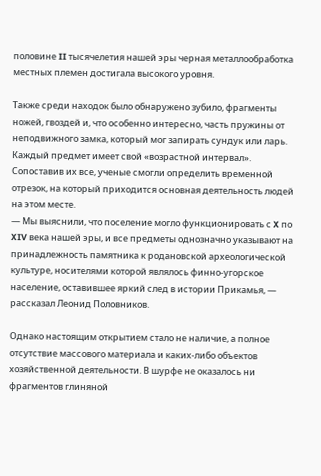половине II тысячелетия нашей эры черная металлообработка местных племен достигала высокого уровня.

Также среди находок было обнаружено зубило, фрагменты ножей, гвоздей и, что особенно интересно, часть пружины от неподвижного замка, который мог запирать сундук или ларь.
Каждый предмет имеет свой «возрастной интервал». Сопоставив их все, ученые смогли определить временной отрезок, на который приходится основная деятельность людей на этом месте.
— Мы выяснили, что поселение могло функционировать с X по XIV века нашей эры, и все предметы однозначно указывают на принадлежность памятника к родановской археологической культуре, носителями которой являлось финно-угорское население, оставившее яркий след в истории Прикамья, — рассказал Леонид Половников.

Однако настоящим открытием стало не наличие, а полное отсутствие массового материала и каких-либо объектов хозяйственной деятельности. В шурфе не оказалось ни фрагментов глиняной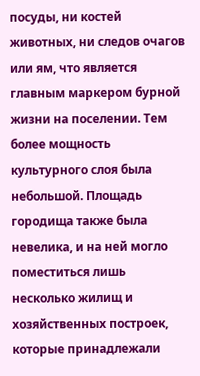посуды, ни костей животных, ни следов очагов или ям, что является главным маркером бурной жизни на поселении. Тем более мощность культурного слоя была небольшой. Площадь городища также была невелика, и на ней могло поместиться лишь несколько жилищ и хозяйственных построек, которые принадлежали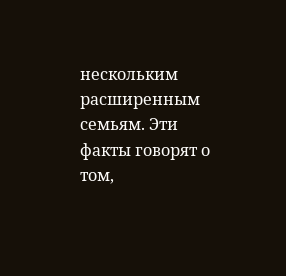нескольким расширенным семьям. Эти факты говорят о том,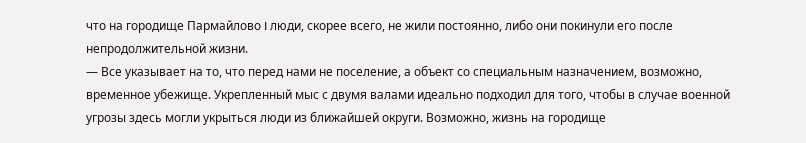что на городище Пармайлово I люди, скорее всего, не жили постоянно, либо они покинули его после непродолжительной жизни.
— Все указывает на то, что перед нами не поселение, а объект со специальным назначением, возможно, временное убежище. Укрепленный мыс с двумя валами идеально подходил для того, чтобы в случае военной угрозы здесь могли укрыться люди из ближайшей округи. Возможно, жизнь на городище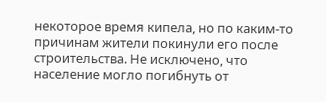некоторое время кипела, но по каким-то причинам жители покинули его после строительства. Не исключено, что население могло погибнуть от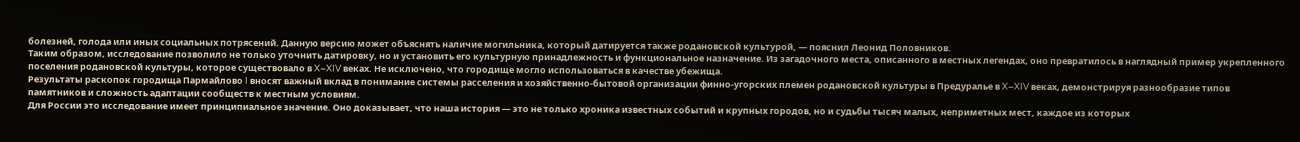болезней, голода или иных социальных потрясений. Данную версию может объяснять наличие могильника, который датируется также родановской культурой, — пояснил Леонид Половников.
Таким образом, исследование позволило не только уточнить датировку, но и установить его культурную принадлежность и функциональное назначение. Из загадочного места, описанного в местных легендах, оно превратилось в наглядный пример укрепленного поселения родановской культуры, которое существовало в X–XIV веках. Не исключено, что городище могло использоваться в качестве убежища.
Результаты раскопок городища Пармайлово I вносят важный вклад в понимание системы расселения и хозяйственно-бытовой организации финно-угорских племен родановской культуры в Предуралье в X–XIV веках, демонстрируя разнообразие типов памятников и сложность адаптации сообществ к местным условиям.
Для России это исследование имеет принципиальное значение. Оно доказывает, что наша история — это не только хроника известных событий и крупных городов, но и судьбы тысяч малых, неприметных мест, каждое из которых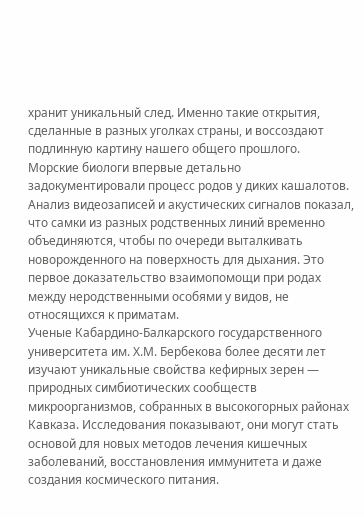хранит уникальный след. Именно такие открытия, сделанные в разных уголках страны, и воссоздают подлинную картину нашего общего прошлого.
Морские биологи впервые детально задокументировали процесс родов у диких кашалотов. Анализ видеозаписей и акустических сигналов показал, что самки из разных родственных линий временно объединяются, чтобы по очереди выталкивать новорожденного на поверхность для дыхания. Это первое доказательство взаимопомощи при родах между неродственными особями у видов, не относящихся к приматам.
Ученые Кабардино-Балкарского государственного университета им. Х.М. Бербекова более десяти лет изучают уникальные свойства кефирных зерен — природных симбиотических сообществ микроорганизмов, собранных в высокогорных районах Кавказа. Исследования показывают, они могут стать основой для новых методов лечения кишечных заболеваний, восстановления иммунитета и даже создания космического питания.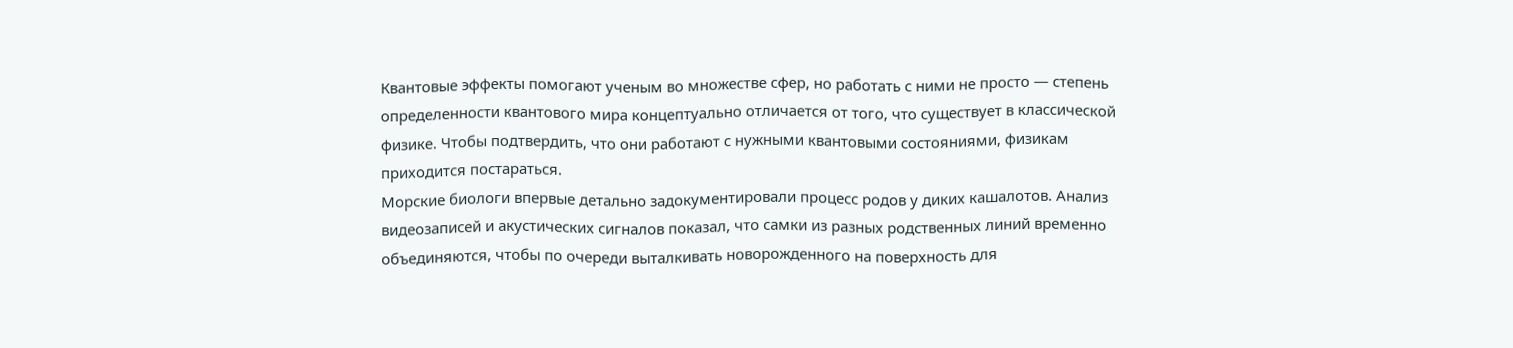Квантовые эффекты помогают ученым во множестве сфер, но работать с ними не просто — степень определенности квантового мира концептуально отличается от того, что существует в классической физике. Чтобы подтвердить, что они работают с нужными квантовыми состояниями, физикам приходится постараться.
Морские биологи впервые детально задокументировали процесс родов у диких кашалотов. Анализ видеозаписей и акустических сигналов показал, что самки из разных родственных линий временно объединяются, чтобы по очереди выталкивать новорожденного на поверхность для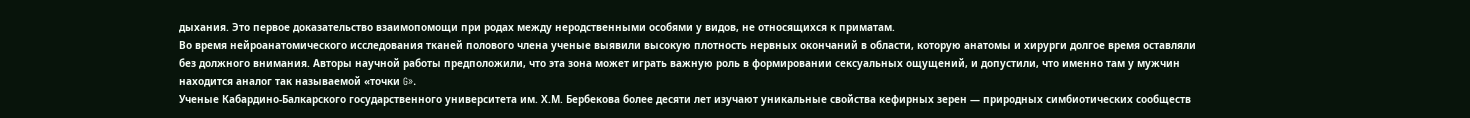дыхания. Это первое доказательство взаимопомощи при родах между неродственными особями у видов, не относящихся к приматам.
Во время нейроанатомического исследования тканей полового члена ученые выявили высокую плотность нервных окончаний в области, которую анатомы и хирурги долгое время оставляли без должного внимания. Авторы научной работы предположили, что эта зона может играть важную роль в формировании сексуальных ощущений, и допустили, что именно там у мужчин находится аналог так называемой «точки G».
Ученые Кабардино-Балкарского государственного университета им. Х.М. Бербекова более десяти лет изучают уникальные свойства кефирных зерен — природных симбиотических сообществ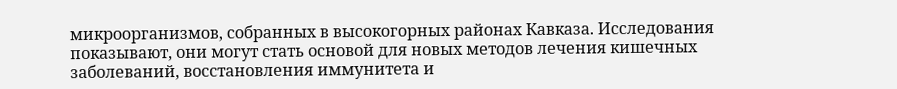микроорганизмов, собранных в высокогорных районах Кавказа. Исследования показывают, они могут стать основой для новых методов лечения кишечных заболеваний, восстановления иммунитета и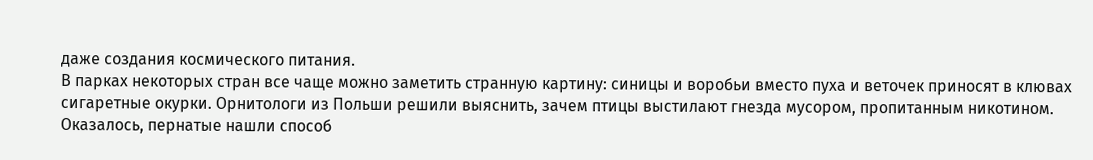даже создания космического питания.
В парках некоторых стран все чаще можно заметить странную картину: синицы и воробьи вместо пуха и веточек приносят в клювах сигаретные окурки. Орнитологи из Польши решили выяснить, зачем птицы выстилают гнезда мусором, пропитанным никотином. Оказалось, пернатые нашли способ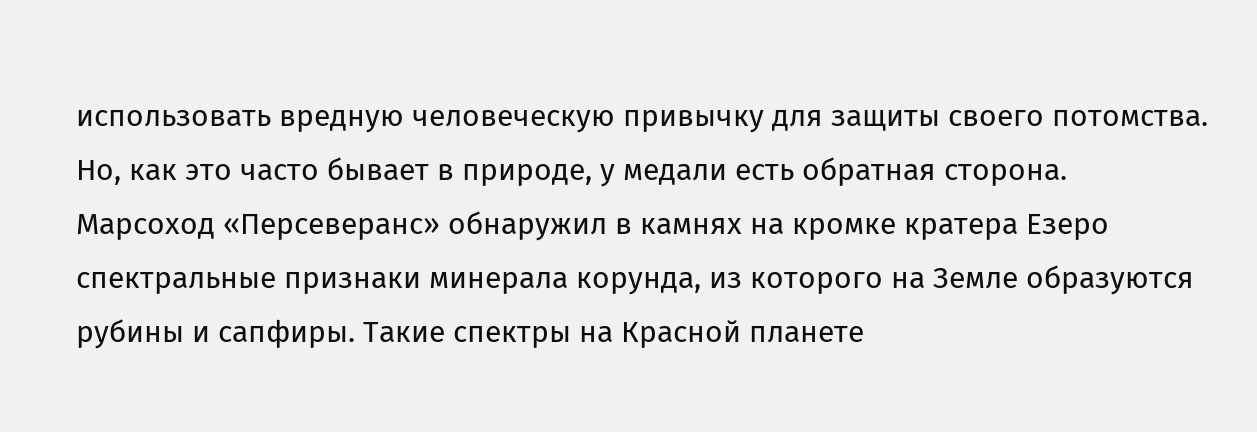использовать вредную человеческую привычку для защиты своего потомства. Но, как это часто бывает в природе, у медали есть обратная сторона.
Марсоход «Персеверанс» обнаружил в камнях на кромке кратера Езеро спектральные признаки минерала корунда, из которого на Земле образуются рубины и сапфиры. Такие спектры на Красной планете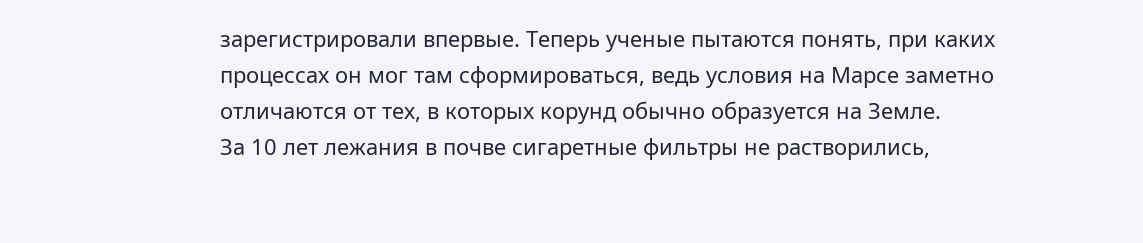зарегистрировали впервые. Теперь ученые пытаются понять, при каких процессах он мог там сформироваться, ведь условия на Марсе заметно отличаются от тех, в которых корунд обычно образуется на Земле.
За 10 лет лежания в почве сигаретные фильтры не растворились,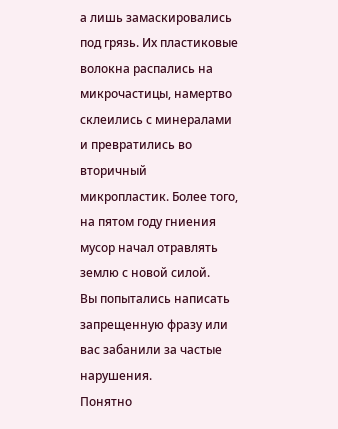а лишь замаскировались под грязь. Их пластиковые волокна распались на микрочастицы, намертво склеились с минералами и превратились во вторичный микропластик. Более того, на пятом году гниения мусор начал отравлять землю с новой силой.
Вы попытались написать запрещенную фразу или вас забанили за частые нарушения.
Понятно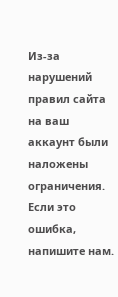Из-за нарушений правил сайта на ваш аккаунт были наложены ограничения. Если это ошибка, напишите нам.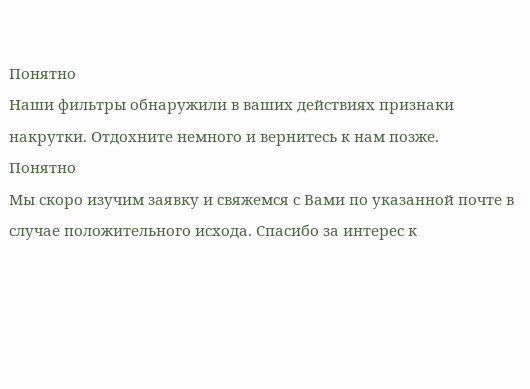Понятно
Наши фильтры обнаружили в ваших действиях признаки накрутки. Отдохните немного и вернитесь к нам позже.
Понятно
Мы скоро изучим заявку и свяжемся с Вами по указанной почте в случае положительного исхода. Спасибо за интерес к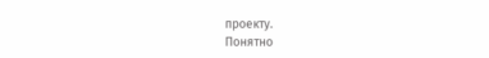проекту.
Понятно